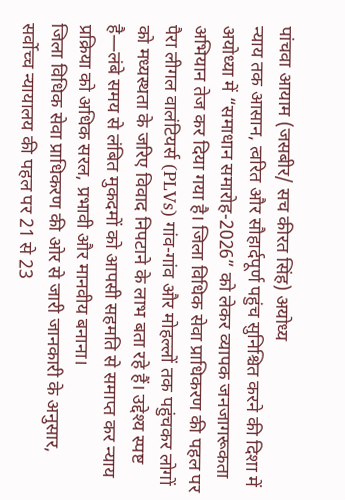पांचवा आयाम (जसबीर/ सच कीरत सिंह) अयोध्य
न्याय तक आसान, त्वरित और सौहार्दपूर्ण पहुंच सुनिश्चित करने की दिशा में अयोध्या में “समाधान समारोह-2026” को लेकर व्यापक जनजागरूकता अभियान तेज कर दिया गया है। जिला विधिक सेवा प्राधिकरण की पहल पर पैरा लीगल वालंटियर्स (PLVs) गांव-गांव और मोहल्लों तक पहुंचकर लोगों को मध्यस्थता के जरिए विवाद निपटाने के लाभ बता रहे हैं। उद्देश्य स्पष्ट है—लंबे समय से लंबित मुकदमों को आपसी सहमति से समाप्त कर न्याय प्रक्रिया को अधिक सरल, प्रभावी और मानवीय बनाना।
जिला विधिक सेवा प्राधिकरण की ओर से जारी जानकारी के अनुसार, सर्वोच्च न्यायालय की पहल पर 21 से 23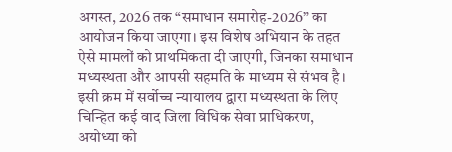अगस्त, 2026 तक “समाधान समारोह-2026” का आयोजन किया जाएगा। इस विशेष अभियान के तहत ऐसे मामलों को प्राथमिकता दी जाएगी, जिनका समाधान मध्यस्थता और आपसी सहमति के माध्यम से संभव है।
इसी क्रम में सर्वोच्च न्यायालय द्वारा मध्यस्थता के लिए चिन्हित कई वाद जिला विधिक सेवा प्राधिकरण, अयोध्या को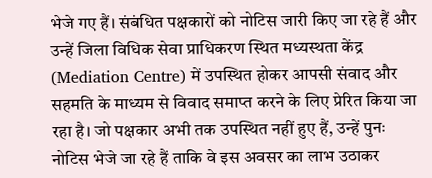भेजे गए हैं। संबंधित पक्षकारों को नोटिस जारी किए जा रहे हैं और उन्हें जिला विधिक सेवा प्राधिकरण स्थित मध्यस्थता केंद्र (Mediation Centre) में उपस्थित होकर आपसी संवाद और सहमति के माध्यम से विवाद समाप्त करने के लिए प्रेरित किया जा रहा है। जो पक्षकार अभी तक उपस्थित नहीं हुए हैं, उन्हें पुनः नोटिस भेजे जा रहे हैं ताकि वे इस अवसर का लाभ उठाकर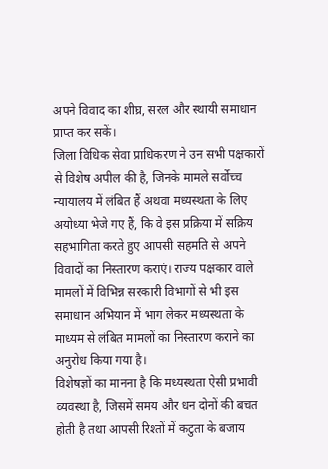अपने विवाद का शीघ्र, सरल और स्थायी समाधान प्राप्त कर सकें।
जिला विधिक सेवा प्राधिकरण ने उन सभी पक्षकारों से विशेष अपील की है, जिनके मामले सर्वोच्च न्यायालय में लंबित हैं अथवा मध्यस्थता के लिए अयोध्या भेजे गए हैं, कि वे इस प्रक्रिया में सक्रिय सहभागिता करते हुए आपसी सहमति से अपने विवादों का निस्तारण कराएं। राज्य पक्षकार वाले मामलों में विभिन्न सरकारी विभागों से भी इस समाधान अभियान में भाग लेकर मध्यस्थता के माध्यम से लंबित मामलों का निस्तारण कराने का अनुरोध किया गया है।
विशेषज्ञों का मानना है कि मध्यस्थता ऐसी प्रभावी व्यवस्था है, जिसमें समय और धन दोनों की बचत होती है तथा आपसी रिश्तों में कटुता के बजाय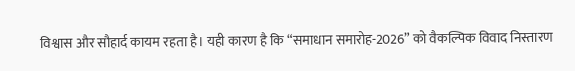विश्वास और सौहार्द कायम रहता है। यही कारण है कि “समाधान समारोह-2026” को वैकल्पिक विवाद निस्तारण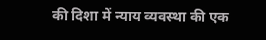की दिशा में न्याय व्यवस्था की एक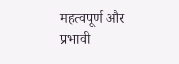महत्वपूर्ण और प्रभावी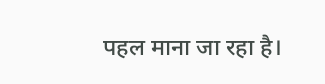पहल माना जा रहा है।